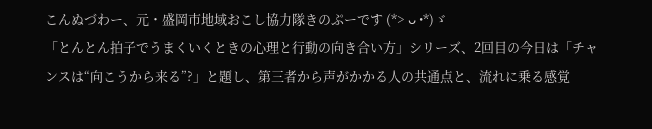こんぬづわー、元・盛岡市地域おこし協力隊きのぷーです (*> ᴗ •*)ゞ
「とんとん拍子でうまくいくときの心理と行動の向き合い方」シリーズ、2回目の今日は「チャンスは“向こうから来る”?」と題し、第三者から声がかかる人の共通点と、流れに乗る感覚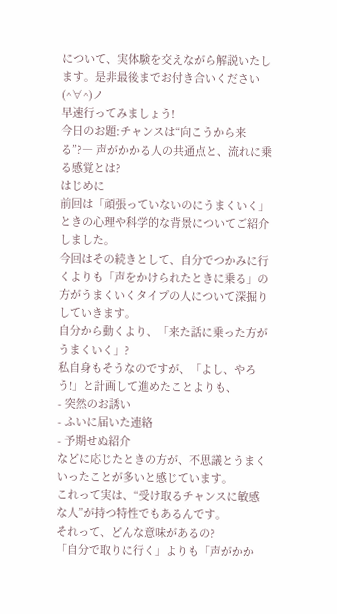について、実体験を交えながら解説いたします。是非最後までお付き合いください(^∀^)ノ
早速行ってみましょう!
今日のお題:チャンスは“向こうから来る”?― 声がかかる人の共通点と、流れに乗る感覚とは?
はじめに
前回は「頑張っていないのにうまくいく」ときの心理や科学的な背景についてご紹介しました。
今回はその続きとして、自分でつかみに行くよりも「声をかけられたときに乗る」の方がうまくいくタイプの人について深掘りしていきます。
自分から動くより、「来た話に乗った方がうまくいく」?
私自身もそうなのですが、「よし、やろう!」と計画して進めたことよりも、
- 突然のお誘い
- ふいに届いた連絡
- 予期せぬ紹介
などに応じたときの方が、不思議とうまくいったことが多いと感じています。
これって実は、“受け取るチャンスに敏感な人”が持つ特性でもあるんです。
それって、どんな意味があるの?
「自分で取りに行く」よりも「声がかか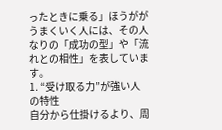ったときに乗る」ほうががうまくいく人には、その人なりの「成功の型」や「流れとの相性」を表しています。
1. “受け取る力”が強い人の特性
自分から仕掛けるより、周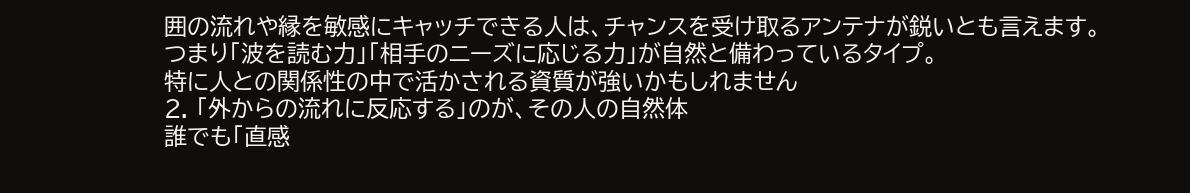囲の流れや縁を敏感にキャッチできる人は、チャンスを受け取るアンテナが鋭いとも言えます。
つまり「波を読む力」「相手のニーズに応じる力」が自然と備わっているタイプ。
特に人との関係性の中で活かされる資質が強いかもしれません
2. 「外からの流れに反応する」のが、その人の自然体
誰でも「直感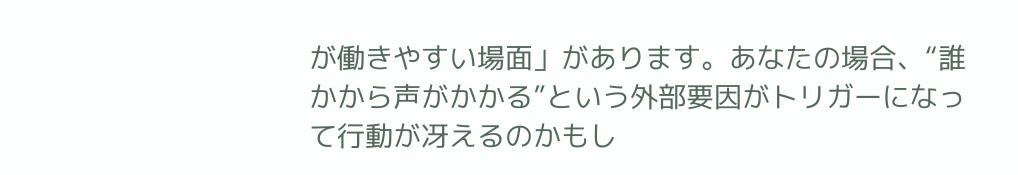が働きやすい場面」があります。あなたの場合、“誰かから声がかかる”という外部要因がトリガーになって行動が冴えるのかもし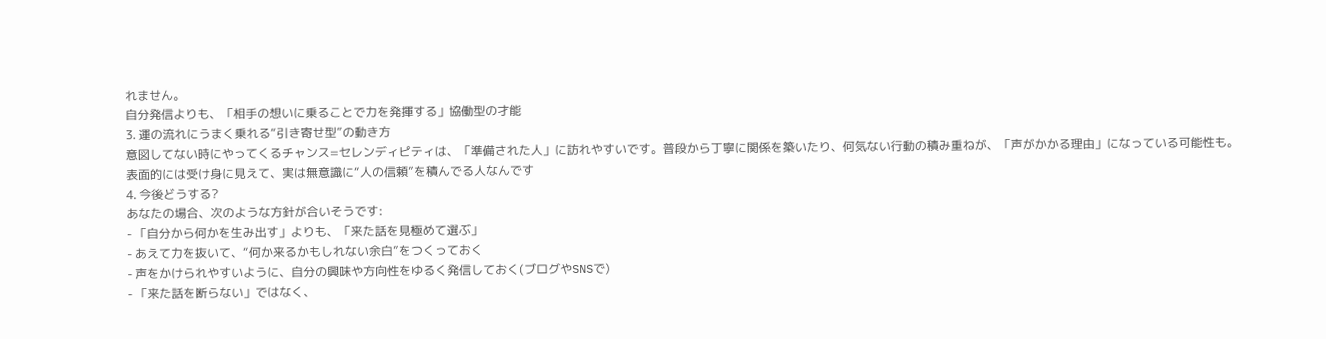れません。
自分発信よりも、「相手の想いに乗ることで力を発揮する」協働型の才能
3. 運の流れにうまく乗れる“引き寄せ型”の動き方
意図してない時にやってくるチャンス=セレンディピティは、「準備された人」に訪れやすいです。普段から丁寧に関係を築いたり、何気ない行動の積み重ねが、「声がかかる理由」になっている可能性も。
表面的には受け身に見えて、実は無意識に“人の信頼”を積んでる人なんです
4. 今後どうする?
あなたの場合、次のような方針が合いそうです:
- 「自分から何かを生み出す」よりも、「来た話を見極めて選ぶ」
- あえて力を抜いて、“何か来るかもしれない余白”をつくっておく
- 声をかけられやすいように、自分の興味や方向性をゆるく発信しておく(ブログやSNSで)
- 「来た話を断らない」ではなく、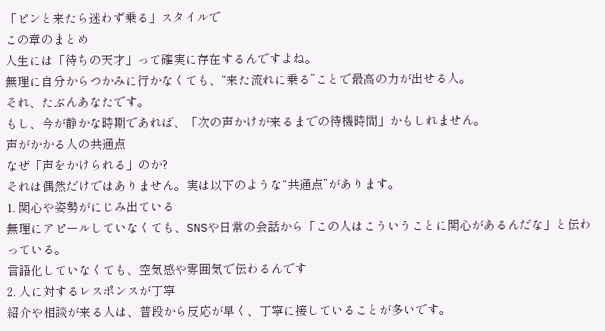「ピンと来たら迷わず乗る」スタイルで
この章のまとめ
人生には「待ちの天才」って確実に存在するんですよね。
無理に自分からつかみに行かなくても、“来た流れに乗る”ことで最高の力が出せる人。
それ、たぶんあなたです。
もし、今が静かな時期であれば、「次の声かけが来るまでの待機時間」かもしれません。
声がかかる人の共通点
なぜ「声をかけられる」のか?
それは偶然だけではありません。実は以下のような“共通点”があります。
1. 関心や姿勢がにじみ出ている
無理にアピールしていなくても、SNSや日常の会話から「この人はこういうことに関心があるんだな」と伝わっている。
言語化していなくても、空気感や雰囲気で伝わるんです
2. 人に対するレスポンスが丁寧
紹介や相談が来る人は、普段から反応が早く、丁寧に接していることが多いです。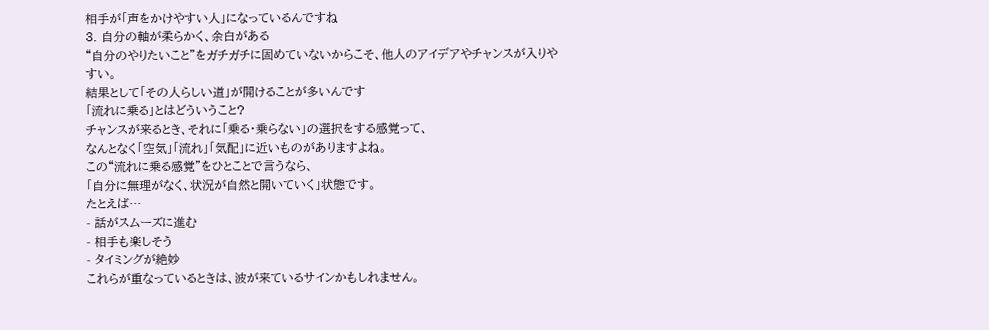相手が「声をかけやすい人」になっているんですね
3. 自分の軸が柔らかく、余白がある
“自分のやりたいこと”をガチガチに固めていないからこそ、他人のアイデアやチャンスが入りやすい。
結果として「その人らしい道」が開けることが多いんです
「流れに乗る」とはどういうこと?
チャンスが来るとき、それに「乗る・乗らない」の選択をする感覚って、
なんとなく「空気」「流れ」「気配」に近いものがありますよね。
この“流れに乗る感覚”をひとことで言うなら、
「自分に無理がなく、状況が自然と開いていく」状態です。
たとえば…
- 話がスムーズに進む
- 相手も楽しそう
- タイミングが絶妙
これらが重なっているときは、波が来ているサインかもしれません。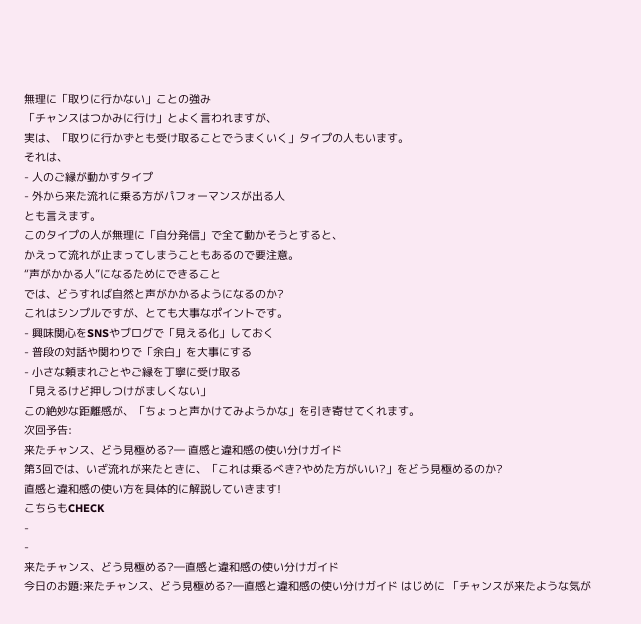無理に「取りに行かない」ことの強み
「チャンスはつかみに行け」とよく言われますが、
実は、「取りに行かずとも受け取ることでうまくいく」タイプの人もいます。
それは、
- 人のご縁が動かすタイプ
- 外から来た流れに乗る方がパフォーマンスが出る人
とも言えます。
このタイプの人が無理に「自分発信」で全て動かそうとすると、
かえって流れが止まってしまうこともあるので要注意。
“声がかかる人”になるためにできること
では、どうすれば自然と声がかかるようになるのか?
これはシンプルですが、とても大事なポイントです。
- 興味関心をSNSやブログで「見える化」しておく
- 普段の対話や関わりで「余白」を大事にする
- 小さな頼まれごとやご縁を丁寧に受け取る
「見えるけど押しつけがましくない」
この絶妙な距離感が、「ちょっと声かけてみようかな」を引き寄せてくれます。
次回予告:
来たチャンス、どう見極める?― 直感と違和感の使い分けガイド
第3回では、いざ流れが来たときに、「これは乗るべき?やめた方がいい?」をどう見極めるのか?
直感と違和感の使い方を具体的に解説していきます!
こちらもCHECK
-
-
来たチャンス、どう見極める?―直感と違和感の使い分けガイド
今日のお題:来たチャンス、どう見極める?―直感と違和感の使い分けガイド はじめに 「チャンスが来たような気が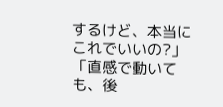するけど、本当にこれでいいの?」 「直感で動いても、後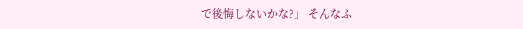で後悔しないかな?」 そんなふ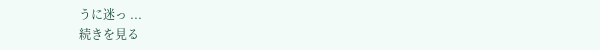うに迷っ ...
続きを見る